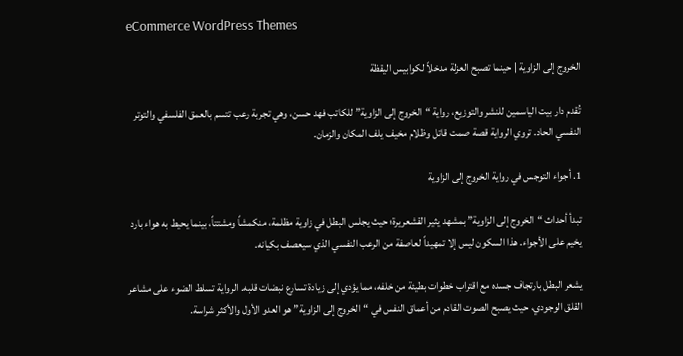eCommerce WordPress Themes

الخروج إلى الزاوية | حينما تصبح العزلة مدخلاً لكوابيس اليقظة

تُقدم دار بيت الياسمين للنشر والتوزيع، رواية “الخروج إلى الزاوية” للكاتب فهد حسن، وهي تجربة رعب تتسم بالعمق الفلسفي والتوتر النفسي الحاد. تروي الرواية قصة صمت قاتل وظلام مخيف يلف المكان والزمان.

1. أجواء التوجس في رواية الخروج إلى الزاوية

تبدأ أحداث “الخروج إلى الزاوية” بمشهد يثير القشعريرة؛ حيث يجلس البطل في زاوية مظلمة، منكمشاً ومشتتاً، بينما يحيط به هواء بارد يخيم على الأجواء. هذا السكون ليس إلا تمهيداً لعاصفة من الرعب النفسي الذي سيعصف بكيانه.

يشعر البطل بارتجاف جسده مع اقتراب خطوات بطيئة من خلفه، مما يؤدي إلى زيادة تسارع نبضات قلبه. الرواية تسلط الضوء على مشاعر القلق الوجودي، حيث يصبح الصوت القادم من أعماق النفس في “الخروج إلى الزاوية” هو العدو الأول والأكثر شراسة.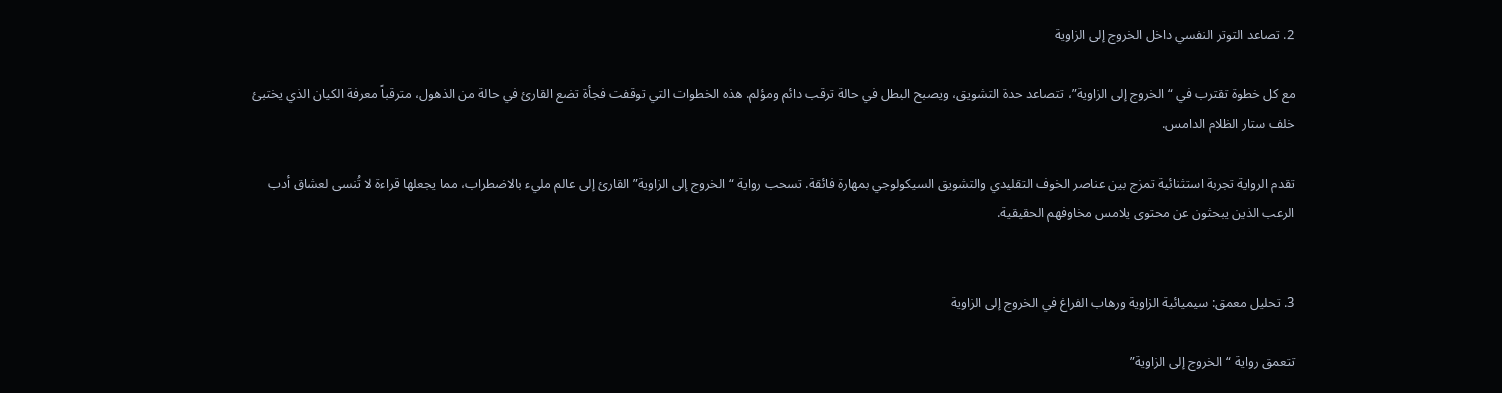2. تصاعد التوتر النفسي داخل الخروج إلى الزاوية

مع كل خطوة تقترب في “الخروج إلى الزاوية”، تتصاعد حدة التشويق، ويصبح البطل في حالة ترقب دائم ومؤلم. هذه الخطوات التي توقفت فجأة تضع القارئ في حالة من الذهول، مترقباً معرفة الكيان الذي يختبئ خلف ستار الظلام الدامس.

تقدم الرواية تجربة استثنائية تمزج بين عناصر الخوف التقليدي والتشويق السيكولوجي بمهارة فائقة. تسحب رواية “الخروج إلى الزاوية” القارئ إلى عالم مليء بالاضطراب، مما يجعلها قراءة لا تُنسى لعشاق أدب الرعب الذين يبحثون عن محتوى يلامس مخاوفهم الحقيقية.


3. تحليل معمق: سيميائية الزاوية ورهاب الفراغ في الخروج إلى الزاوية

تتعمق رواية “الخروج إلى الزاوية”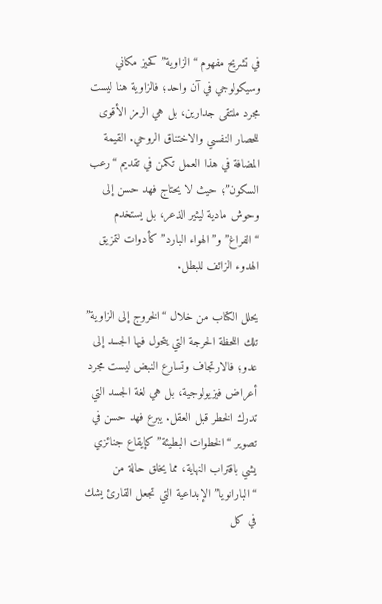في تشريح مفهوم “الزاوية” كحيز مكاني وسيكولوجي في آن واحد؛ فالزاوية هنا ليست مجرد ملتقى جدارين، بل هي الرمز الأقوى للحصار النفسي والاختناق الروحي. القيمة المضافة في هذا العمل تكمن في تقديم “رعب السكون”؛ حيث لا يحتاج فهد حسن إلى وحوش مادية ليثير الذعر، بل يستخدم “الفراغ” و”الهواء البارد” كأدوات لتمزيق الهدوء الزائف للبطل.

يحلل الكتاب من خلال “الخروج إلى الزاوية” تلك اللحظة الحرجة التي يتحول فيها الجسد إلى عدو؛ فالارتجاف وتسارع النبض ليست مجرد أعراض فيزيولوجية، بل هي لغة الجسد التي تدرك الخطر قبل العقل. يبرع فهد حسن في تصوير “الخطوات البطيئة” كإيقاع جنائزي يشي باقتراب النهاية، مما يخلق حالة من “البارانويا” الإبداعية التي تجعل القارئ يشك في كل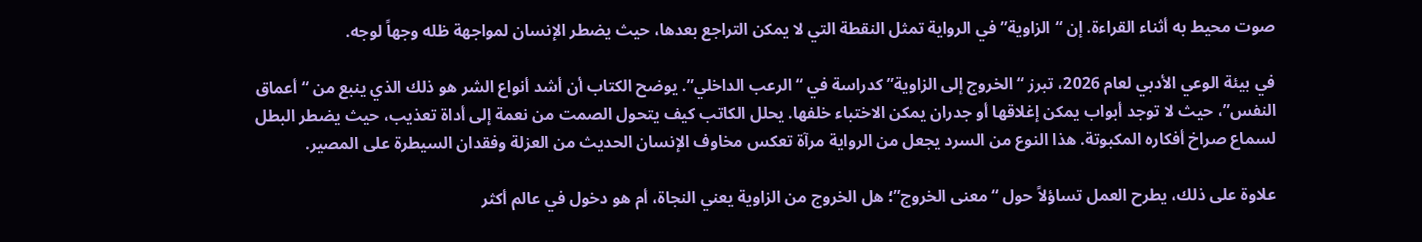صوت محيط به أثناء القراءة. إن “الزاوية” في الرواية تمثل النقطة التي لا يمكن التراجع بعدها، حيث يضطر الإنسان لمواجهة ظله وجهاً لوجه.

في بيئة الوعي الأدبي لعام 2026، تبرز “الخروج إلى الزاوية” كدراسة في “الرعب الداخلي”. يوضح الكتاب أن أشد أنواع الشر هو ذلك الذي ينبع من “أعماق النفس”، حيث لا توجد أبواب يمكن إغلاقها أو جدران يمكن الاختباء خلفها. يحلل الكاتب كيف يتحول الصمت من نعمة إلى أداة تعذيب، حيث يضطر البطل لسماع صراخ أفكاره المكبوتة. هذا النوع من السرد يجعل من الرواية مرآة تعكس مخاوف الإنسان الحديث من العزلة وفقدان السيطرة على المصير.

علاوة على ذلك، يطرح العمل تساؤلاً حول “معنى الخروج”؛ هل الخروج من الزاوية يعني النجاة، أم هو دخول في عالم أكثر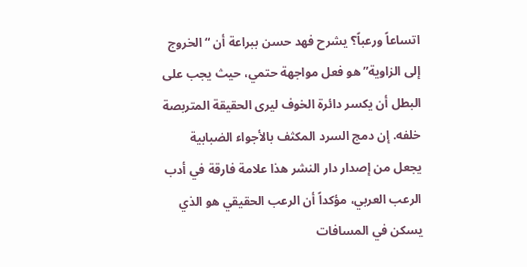اتساعاً ورعباً؟ يشرح فهد حسن ببراعة أن “الخروج إلى الزاوية” هو فعل مواجهة حتمي، حيث يجب على البطل أن يكسر دائرة الخوف ليرى الحقيقة المتربصة خلفه. إن دمج السرد المكثف بالأجواء الضبابية يجعل من إصدار دار النشر هذا علامة فارقة في أدب الرعب العربي، مؤكداً أن الرعب الحقيقي هو الذي يسكن في المسافات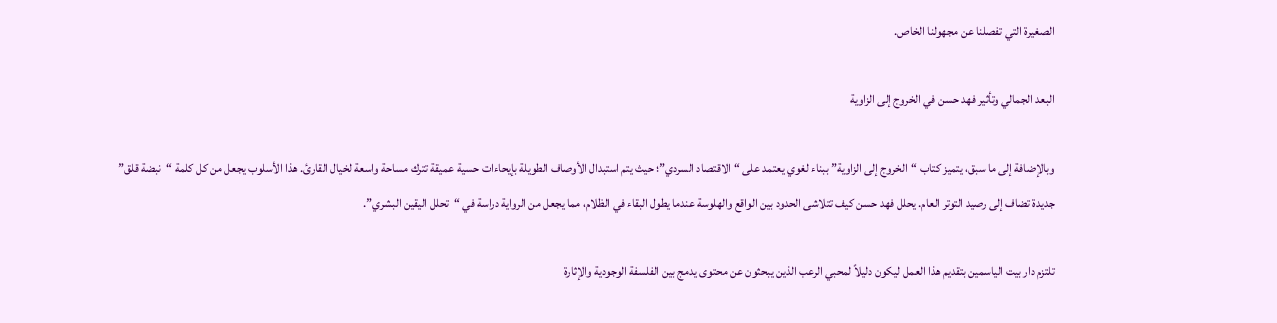الصغيرة التي تفصلنا عن مجهولنا الخاص.

البعد الجمالي وتأثير فهد حسن في الخروج إلى الزاوية

وبالإضافة إلى ما سبق، يتميز كتاب “الخروج إلى الزاوية” ببناء لغوي يعتمد على “الاقتصاد السردي”؛ حيث يتم استبدال الأوصاف الطويلة بإيحاءات حسية عميقة تترك مساحة واسعة لخيال القارئ. هذا الأسلوب يجعل من كل كلمة “نبضة قلق” جديدة تضاف إلى رصيد التوتر العام. يحلل فهد حسن كيف تتلاشى الحدود بين الواقع والهلوسة عندما يطول البقاء في الظلام، مما يجعل من الرواية دراسة في “تحلل اليقين البشري”.

تلتزم دار بيت الياسمين بتقديم هذا العمل ليكون دليلاً لمحبي الرعب الذين يبحثون عن محتوى يدمج بين الفلسفة الوجودية والإثارة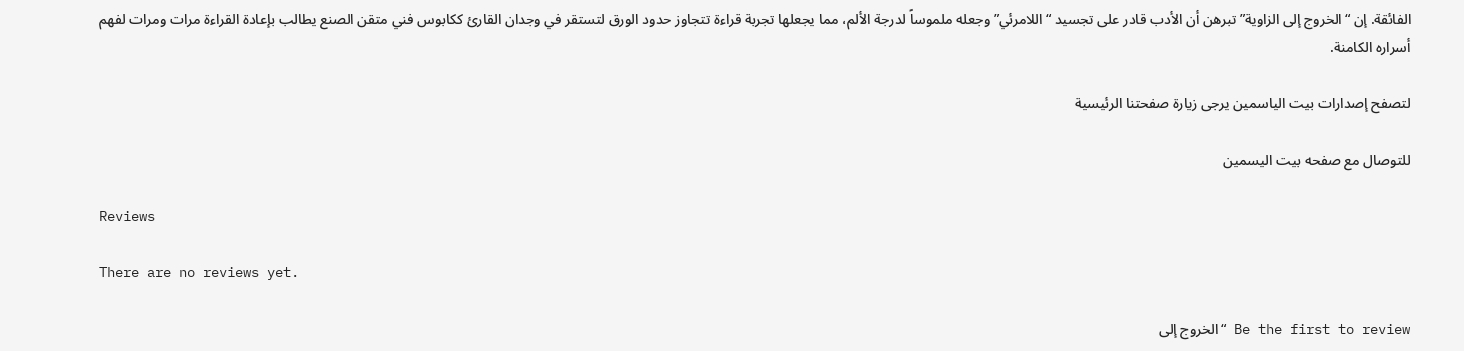الفائقة. إن “الخروج إلى الزاوية” تبرهن أن الأدب قادر على تجسيد “اللامرئي” وجعله ملموساً لدرجة الألم، مما يجعلها تجربة قراءة تتجاوز حدود الورق لتستقر في وجدان القارئ ككابوس فني متقن الصنع يطالب بإعادة القراءة مرات ومرات لفهم أسراره الكامنة.

لتصفح إصدارات بيت الياسمين يرجى زيارة صفحتنا الرئيسية

للتوصال مع صفحه بيت اليسمين

Reviews

There are no reviews yet.

Be the first to review “الخروج إلى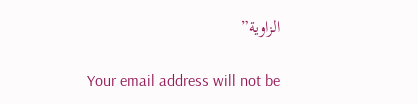الزاوية”

Your email address will not be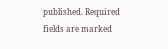published. Required fields are marked